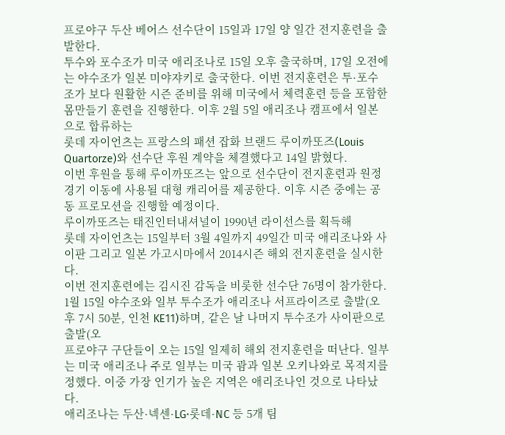프로야구 두산 베어스 선수단이 15일과 17일 양 일간 전지훈련을 출발한다.
투수와 포수조가 미국 애리조나로 15일 오후 출국하며, 17일 오전에는 야수조가 일본 미야쟈키로 출국한다. 이번 전지훈련은 투·포수조가 보다 원활한 시즌 준비를 위해 미국에서 체력훈련 등을 포함한 몸만들기 훈련을 진행한다. 이후 2월 5일 애리조나 캠프에서 일본으로 합류하는
롯데 자이언츠는 프랑스의 패션 잡화 브랜드 루이까또즈(Louis Quartorze)와 선수단 후원 계약을 체결했다고 14일 밝혔다.
이번 후원을 통해 루이까또즈는 앞으로 선수단이 전지훈련과 원정 경기 이동에 사용될 대형 캐리어를 제공한다. 이후 시즌 중에는 공동 프로모션을 진행할 예정이다.
루이까또즈는 태진인터내셔널이 1990년 라이선스를 획득해
롯데 자이언츠는 15일부터 3월 4일까지 49일간 미국 애리조나와 사이판 그리고 일본 가고시마에서 2014시즌 해외 전지훈련을 실시한다.
이번 전지훈련에는 김시진 감독을 비롯한 선수단 76명이 참가한다. 1월 15일 야수조와 일부 투수조가 애리조나 서프라이즈로 출발(오후 7시 50분, 인천 KE11)하며, 같은 날 나머지 투수조가 사이판으로 출발(오
프로야구 구단들이 오는 15일 일제히 해외 전지훈련을 떠난다. 일부는 미국 애리조나 주로 일부는 미국 괌과 일본 오키나와로 목적지를 정했다. 이중 가장 인기가 높은 지역은 애리조나인 것으로 나타났다.
애리조나는 두산·넥센·LG·롯데·NC 등 5개 팀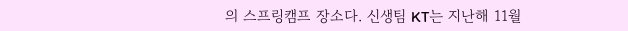의 스프링캠프 장소다. 신생팀 KT는 지난해 11월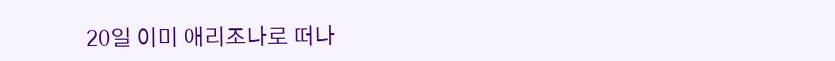20일 이미 애리조나로 떠나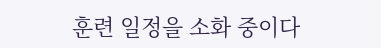훈련 일정을 소화 중이다